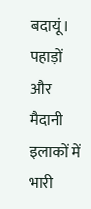बदायूं। पहाड़ों और मैदानी इलाकों में भारी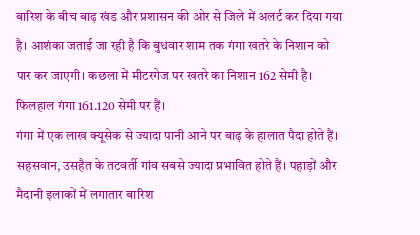बारिश के बीच बाढ़ खंड और प्रशासन की ओर से जिले में अलर्ट कर दिया गया है। आशंका जताई जा रही है कि बुधवार शाम तक गंगा खतरे के निशान को पार कर जाएगी। कछला में मीटरगेज पर खतरे का निशान 162 सेमी है। फिलहाल गंगा 161.120 सेमी पर हैं।
गंगा में एक लाख क्यूसेक से ज्यादा पानी आने पर बाढ़ के हालात पैदा होते हैं। सहसवान, उसहैत के तटवर्ती गांव सबसे ज्यादा प्रभावित होते हैं। पहाड़ों और मैदानी इलाकों में लगातार बारिश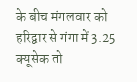के बीच मंगलवार को हरिद्वार से गंगा में 3.25 क्यूसेक तो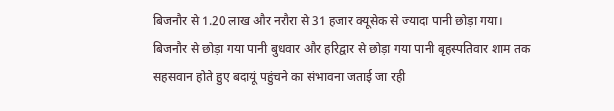बिजनौर से 1.20 लाख और नरौरा से 31 हजार क्यूसेक से ज्यादा पानी छोड़ा गया। बिजनौर से छोड़ा गया पानी बुधवार और हरिद्वार से छोड़ा गया पानी बृहस्पतिवार शाम तक सहसवान होते हुए बदायूं पहुंचने का संभावना जताई जा रही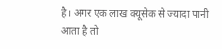है। अगर एक लाख क्यूसेक से ज्यादा पानी आता है तो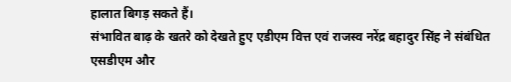हालात बिगड़ सकते हैं।
संभावित बाढ़ के खतरे को देखते हुए एडीएम वित्त एवं राजस्व नरेंद्र बहादुर सिंह ने संबंधित एसडीएम और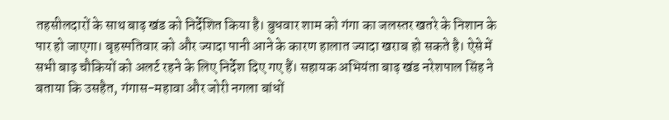तहसीलदारों के साथ बाढ़ खंड को निर्देशित किया है। बुधवार शाम को गंगा का जलस्तर खतरे के निशान के पार हो जाएगा। बृहस्पतिवार को और ज्यादा पानी आने के कारण हालात ज्यादा खराब हो सकते है। ऐसे में सभी बाढ़ चौकियों को अलर्ट रहने के लिए निर्देश दिए गए हैं। सहायक अभियंता बाढ़ खंड नरेशपाल सिंह ने बताया कि उसहैत, गंगास-महावा और जोरी नगला बांधों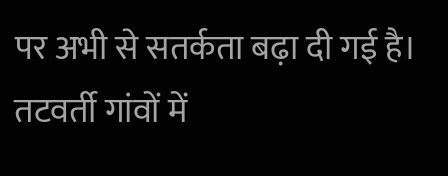पर अभी से सतर्कता बढ़ा दी गई है। तटवर्ती गांवों में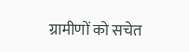ग्रामीणों को सचेत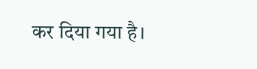कर दिया गया है।